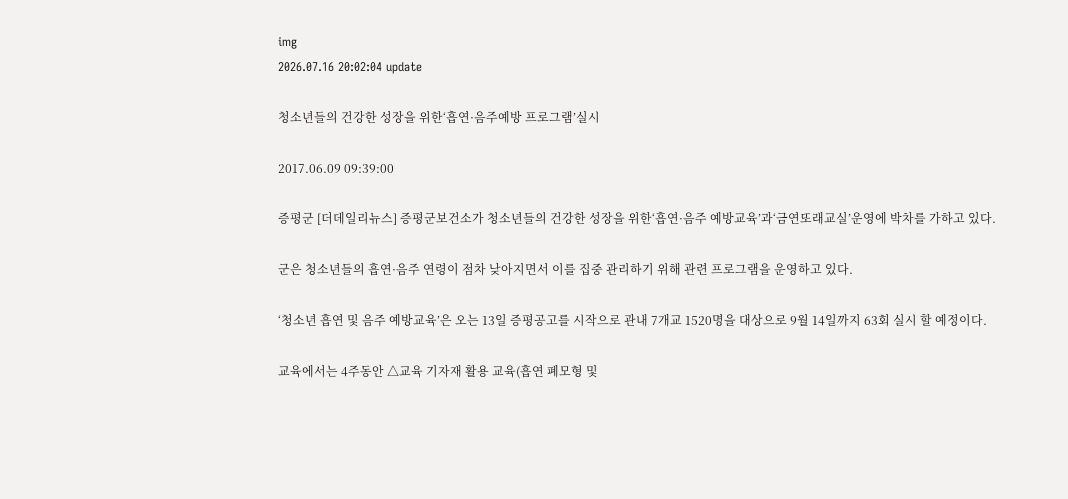img
2026.07.16 20:02:04 update

청소년들의 건강한 성장을 위한‘흡연·음주예방 프로그램’실시

2017.06.09 09:39:00

증평군 [더데일리뉴스] 증평군보건소가 청소년들의 건강한 성장을 위한‘흡연·음주 예방교육’과‘금연또래교실’운영에 박차를 가하고 있다.

군은 청소년들의 흡연·음주 연령이 점차 낮아지면서 이를 집중 관리하기 위해 관련 프로그램을 운영하고 있다.

‘청소년 흡연 및 음주 예방교육’은 오는 13일 증평공고를 시작으로 관내 7개교 1520명을 대상으로 9월 14일까지 63회 실시 할 예정이다.

교육에서는 4주동안 △교육 기자재 활용 교육(흡연 폐모형 및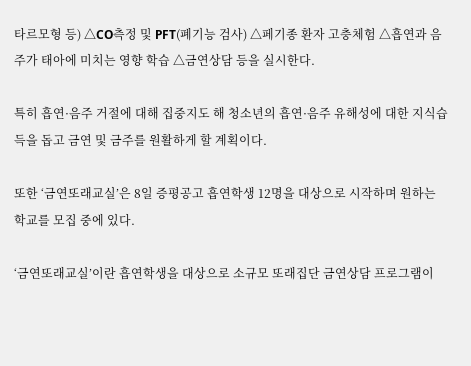타르모형 등) △CO측정 및 PFT(폐기능 검사) △페기종 환자 고충체험 △흡연과 음주가 태아에 미치는 영향 학습 △금연상담 등을 실시한다.

특히 흡연·음주 거절에 대해 집중지도 해 청소년의 흡연·음주 유해성에 대한 지식습득을 돕고 금연 및 금주를 원활하게 할 계획이다.

또한 ‘금연또래교실’은 8일 증평공고 흡연학생 12명을 대상으로 시작하며 원하는 학교를 모집 중에 있다.

‘금연또래교실’이란 흡연학생을 대상으로 소규모 또래집단 금연상담 프로그램이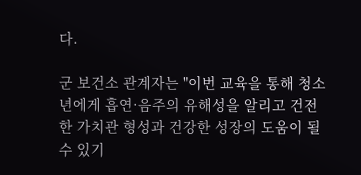다.

군 보건소 관계자는 "이번 교육을 통해 청소년에게 흡연·음주의 유해성을 알리고 건전한 가치관 형성과 건강한 성장의 도움이 될 수 있기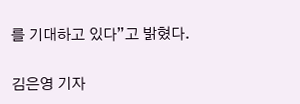를 기대하고 있다”고 밝혔다.

김은영 기자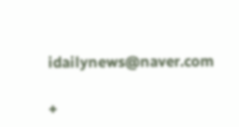idailynews@naver.com

+